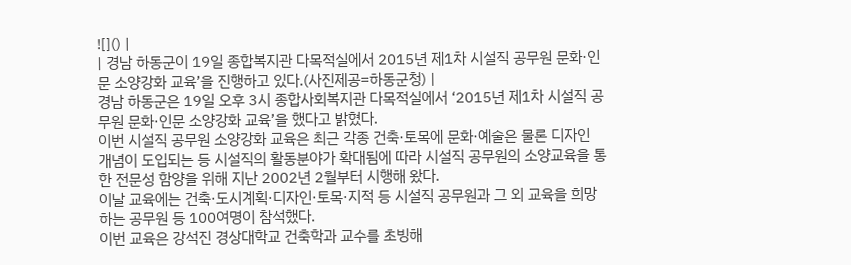![]() |
| 경남 하동군이 19일 종합복지관 다목적실에서 2015년 제1차 시설직 공무원 문화·인문 소양강화 교육’을 진행하고 있다.(사진제공=하동군청) |
경남 하동군은 19일 오후 3시 종합사회복지관 다목적실에서 ‘2015년 제1차 시설직 공무원 문화·인문 소양강화 교육’을 했다고 밝혔다.
이번 시설직 공무원 소양강화 교육은 최근 각종 건축·토목에 문화·예술은 물론 디자인 개념이 도입되는 등 시설직의 활동분야가 확대됨에 따라 시설직 공무원의 소양교육을 통한 전문성 함양을 위해 지난 2002년 2월부터 시행해 왔다.
이날 교육에는 건축·도시계획·디자인·토목·지적 등 시설직 공무원과 그 외 교육을 희망하는 공무원 등 100여명이 참석했다.
이번 교육은 강석진 경상대학교 건축학과 교수를 초빙해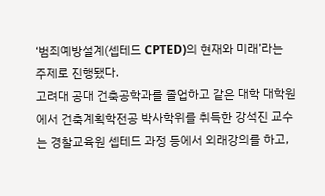‘범죄예방설계(셉테드 CPTED)의 현재와 미래’라는 주제로 진행됐다.
고려대 공대 건축공학과를 졸업하고 같은 대학 대학원에서 건축계획학전공 박사학위를 취득한 강석진 교수는 경찰교육원 셉테드 과정 등에서 외래강의를 하고,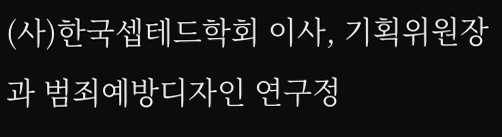(사)한국셉테드학회 이사, 기획위원장과 범죄예방디자인 연구정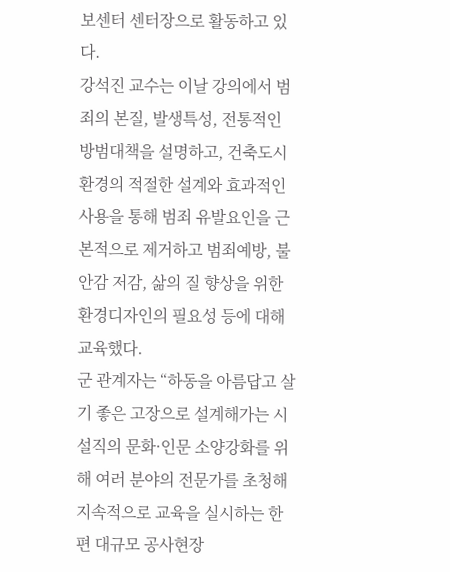보센터 센터장으로 활동하고 있다.
강석진 교수는 이날 강의에서 범죄의 본질, 발생특성, 전통적인 방범대책을 설명하고, 건축도시환경의 적절한 설계와 효과적인 사용을 통해 범죄 유발요인을 근본적으로 제거하고 범죄예방, 불안감 저감, 삶의 질 향상을 위한 환경디자인의 필요성 등에 대해 교육했다.
군 관계자는 “하동을 아름답고 살기 좋은 고장으로 설계해가는 시설직의 문화·인문 소양강화를 위해 여러 분야의 전문가를 초청해 지속적으로 교육을 실시하는 한편 대규모 공사현장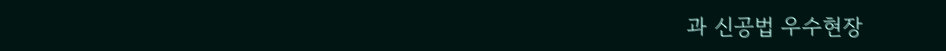과 신공법 우수현장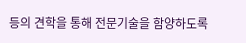등의 견학을 통해 전문기술을 함양하도록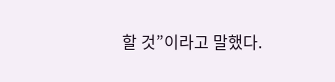할 것”이라고 말했다.